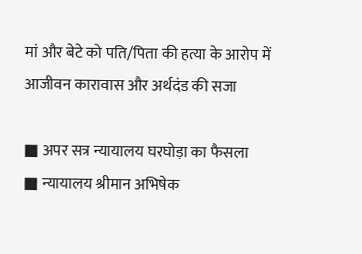मां और बेटे को पति/पिता की हत्या के आरोप में आजीवन कारावास और अर्थदंड की सजा

■ अपर सत्र न्यायालय घरघोड़ा का फैसला
■ न्यायालय श्रीमान अभिषेक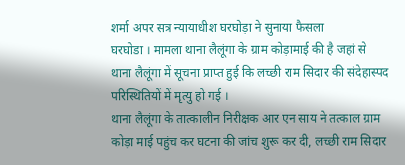शर्मा अपर सत्र न्यायाधीश घरघोड़ा ने सुनाया फैसला
घरघोडा । मामला थाना लैलूंगा के ग्राम कोड़ामाई की है जहां से थाना लैलूंगा में सूचना प्राप्त हुई कि लच्छी राम सिदार की संदेहास्पद परिस्थितियों में मृत्यु हो गई ।
थाना लैलूंगा के तात्कालीन निरीक्षक आर एन साय ने तत्काल ग्राम कोड़ा माई पहुंच कर घटना की जांच शुरू कर दी, लच्छी राम सिदार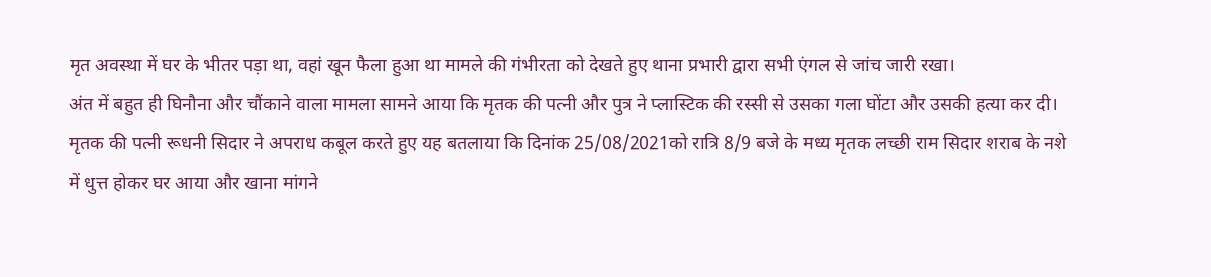मृत अवस्था में घर के भीतर पड़ा था, वहां खून फैला हुआ था मामले की गंभीरता को देखते हुए थाना प्रभारी द्वारा सभी एंगल से जांच जारी रखा।
अंत में बहुत ही घिनौना और चौंकाने वाला मामला सामने आया कि मृतक की पत्नी और पुत्र ने प्लास्टिक की रस्सी से उसका गला घोंटा और उसकी हत्या कर दी।
मृतक की पत्नी रूधनी सिदार ने अपराध कबूल करते हुए यह बतलाया कि दिनांक 25/08/2021को रात्रि 8/9 बजे के मध्य मृतक लच्छी राम सिदार शराब के नशे में धुत्त होकर घर आया और खाना मांगने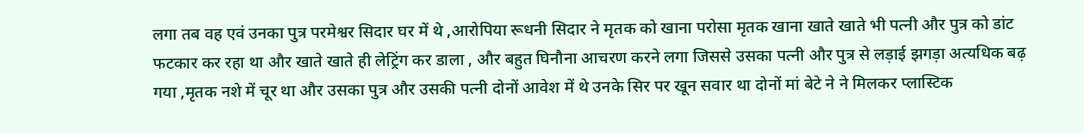लगा तब वह एवं उनका पुत्र परमेश्वर सिदार घर में थे ,आरोपिया रूधनी सिदार ने मृतक को खाना परोसा मृतक खाना खाते खाते भी पत्नी और पुत्र को डांट फटकार कर रहा था और खाते खाते ही लेट्रिंग कर डाला , और बहुत घिनौना आचरण करने लगा जिससे उसका पत्नी और पुत्र से लड़ाई झगड़ा अत्यधिक बढ़ गया ,मृतक नशे में चूर था और उसका पुत्र और उसकी पत्नी दोनों आवेश में थे उनके सिर पर खून सवार था दोनों मां बेटे ने ने मिलकर प्लास्टिक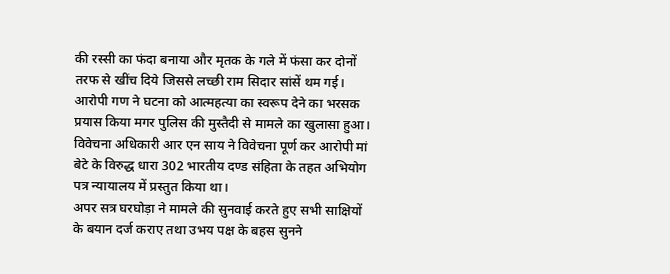की रस्सी का फंदा बनाया और मृतक के गले में फंसा कर दोनों तरफ से खींच दिये जिससे लच्छी राम सिदार सांसें थम गई।
आरोपी गण ने घटना को आत्महत्या का स्वरूप देने का भरसक प्रयास किया मगर पुलिस की मुस्तैदी से मामले का खुलासा हुआ।
विवेचना अधिकारी आर एन साय ने विवेचना पूर्ण कर आरोपी मां बेटे के विरुद्ध धारा 302 भारतीय दण्ड संहिता के तहत अभियोग पत्र न्यायालय में प्रस्तुत किया था।
अपर सत्र घरघोड़ा ने मामले की सुनवाई करते हुए सभी साक्षियों के बयान दर्ज कराए तथा उभय पक्ष के बहस सुनने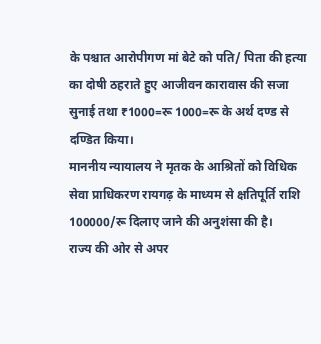के पश्चात आरोपीगण मां बेटे को पति/ पिता की हत्या का दोषी ठहराते हुए आजीवन कारावास की सजा सुनाई तथा ₹1000=रू 1000=रू के अर्थ दण्ड से दण्डित किया।
माननीय न्यायालय ने मृतक के आश्रितों को विधिक सेवा प्राधिकरण रायगढ़ के माध्यम से क्षतिपूर्ति राशि 100000/रू दिलाए जाने की अनुशंसा की है।
राज्य की ओर से अपर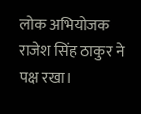लोक अभियोजक राजेश सिंह ठाकुर ने पक्ष रखा।